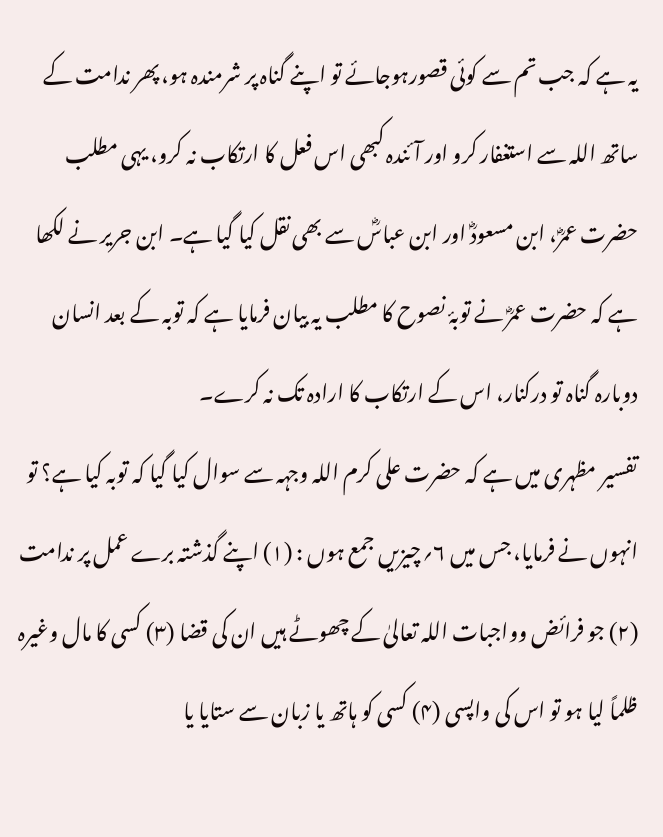یہ ہے کہ جب تم سے کوئی قصورہوجائے تو اپنے گناہ پر شرمندہ ہو، پھر ندامت کے ساتھ اللہ سے استغفار کرو اور آئندہ کبھی اس فعل کا ارتکاب نہ کرو، یہی مطلب حضرت عمرؓ، ابن مسعودؓ اور ابن عباسؓ سے بھی نقل کیا گیا ہے۔ ابن جریر نے لکھا ہے کہ حضرت عمرؓ نے توبۂ نصوح کا مطلب یہ بیان فرمایا ہے کہ توبہ کے بعد انسان دوبارہ گناہ تو درکنار، اس کے ارتکاب کا ارادہ تک نہ کرے۔
تفسیر مظہری میں ہے کہ حضرت علی کرم اللہ وجہہ سے سوال کیا گیا کہ توبہ کیا ہے؟ تو انہوں نے فرمایا، جس میں ۶؍چیزیں جمع ہوں : (۱) اپنے گذشتہ برے عمل پر ندامت (۲) جو فرائض وواجبات اللہ تعالیٰ کے چھوٹے ہیں ان کی قضا (۳) کسی کا مال وغیرہ ظلماً لیا ہو تو اس کی واپسی (۴) کسی کو ہاتھ یا زبان سے ستایا یا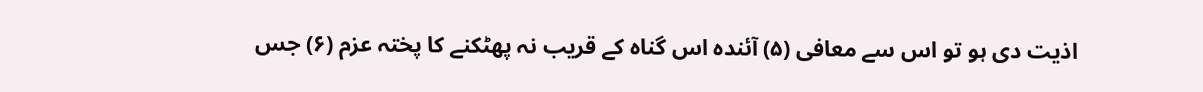اذیت دی ہو تو اس سے معافی (۵) آئندہ اس گناہ کے قریب نہ پھٹکنے کا پختہ عزم (۶) جس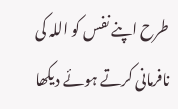طرح اپنے نفس کو اللہ کی نافرمانی کرتے ہوئے دیکھا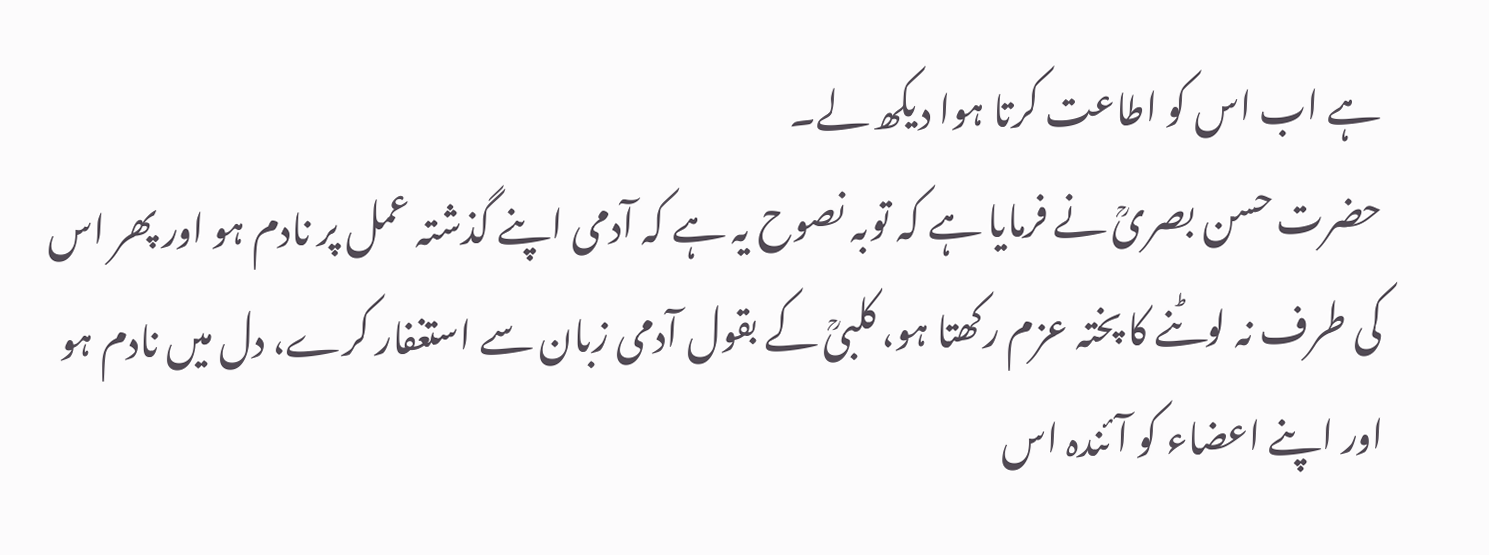ہے اب اس کو اطاعت کرتا ہوا دیکھ لے۔
حضرت حسن بصریؒ نے فرمایا ہے کہ توبہ نصوح یہ ہے کہ آدمی اپنے گذشتہ عمل پر نادم ہو اور پھر اس کی طرف نہ لوٹنے کا پختہ عزم رکھتا ہو، کلبیؒ کے بقول آدمی زبان سے استغفار کرے، دل میں نادم ہو اور اپنے اعضاء کو آئندہ اس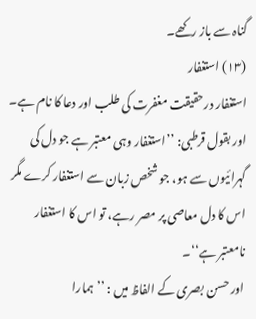گناہ سے باز رکھے۔
(۱۳) استغفار
استغفار درحقیقت مغفرت کی طلب اور دعا کا نام ہے۔
اور بقول قرطبی: ’’استغفار وہی معتبر ہے جو دل کی گہرائیوں سے ہو، جو شخص زبان سے استغفار کرے مگر اس کا دل معاصی پر مصر رہے، تو اس کا استغفار نامعتبر ہے‘‘۔
اور حسن بصری کے الفاظ میں : ’’ہمارا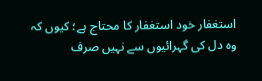استغفار خود استغفار کا محتاج ہے؛ کیوں کہ وہ دل کی گہرائیوں سے نہیں صرف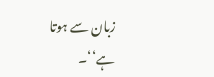زبان سے ہوتا ہے‘‘۔